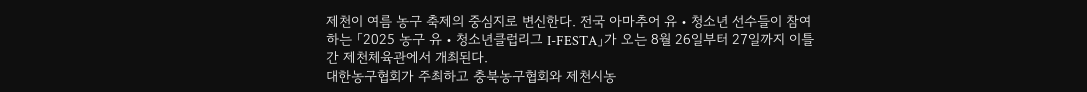제천이 여름 농구 축제의 중심지로 변신한다. 전국 아마추어 유‧청소년 선수들이 참여하는 「2025 농구 유‧청소년클럽리그 I-FESTA」가 오는 8월 26일부터 27일까지 이틀간 제천체육관에서 개최된다.
대한농구협회가 주최하고 충북농구협회와 제천시농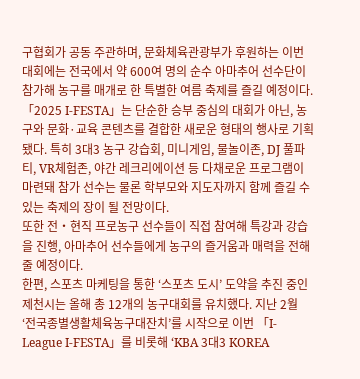구협회가 공동 주관하며, 문화체육관광부가 후원하는 이번 대회에는 전국에서 약 600여 명의 순수 아마추어 선수단이 참가해 농구를 매개로 한 특별한 여름 축제를 즐길 예정이다.
「2025 I-FESTA」는 단순한 승부 중심의 대회가 아닌, 농구와 문화·교육 콘텐츠를 결합한 새로운 형태의 행사로 기획됐다. 특히 3대3 농구 강습회, 미니게임, 물놀이존, DJ 풀파티, VR체험존, 야간 레크리에이션 등 다채로운 프로그램이 마련돼 참가 선수는 물론 학부모와 지도자까지 함께 즐길 수 있는 축제의 장이 될 전망이다.
또한 전‧현직 프로농구 선수들이 직접 참여해 특강과 강습을 진행, 아마추어 선수들에게 농구의 즐거움과 매력을 전해줄 예정이다.
한편, 스포츠 마케팅을 통한 ‘스포츠 도시’ 도약을 추진 중인 제천시는 올해 총 12개의 농구대회를 유치했다. 지난 2월 ‘전국종별생활체육농구대잔치’를 시작으로 이번 「I-League I-FESTA」를 비롯해 ‘KBA 3대3 KOREA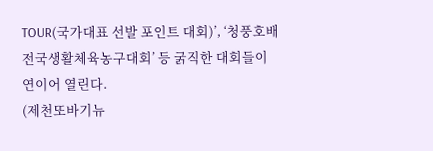TOUR(국가대표 선발 포인트 대회)’, ‘청풍호배 전국생활체육농구대회’ 등 굵직한 대회들이 연이어 열린다.
(제천또바기뉴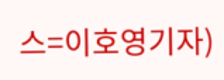스=이호영기자)